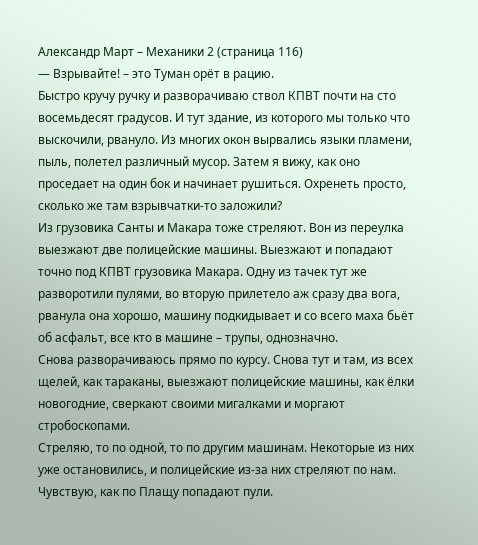Александр Март – Механики 2 (страница 116)
— Взрывайте! – это Туман орёт в рацию.
Быстро кручу ручку и разворачиваю ствол КПВТ почти на сто восемьдесят градусов. И тут здание, из которого мы только что выскочили, рвануло. Из многих окон вырвались языки пламени, пыль, полетел различный мусор. Затем я вижу, как оно проседает на один бок и начинает рушиться. Охренеть просто, сколько же там взрывчатки-то заложили?
Из грузовика Санты и Макара тоже стреляют. Вон из переулка выезжают две полицейские машины. Выезжают и попадают точно под КПВТ грузовика Макара. Одну из тачек тут же разворотили пулями, во вторую прилетело аж сразу два вога, рванула она хорошо, машину подкидывает и со всего маха бьёт об асфальт, все кто в машине – трупы, однозначно.
Снова разворачиваюсь прямо по курсу. Снова тут и там, из всех щелей, как тараканы, выезжают полицейские машины, как ёлки новогодние, сверкают своими мигалками и моргают стробоскопами.
Стреляю, то по одной, то по другим машинам. Некоторые из них уже остановились, и полицейские из-за них стреляют по нам. Чувствую, как по Плащу попадают пули.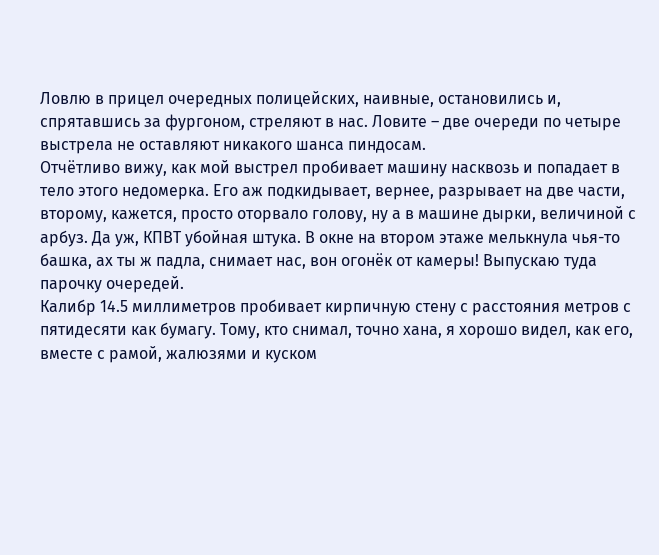Ловлю в прицел очередных полицейских, наивные, остановились и, спрятавшись за фургоном, стреляют в нас. Ловите – две очереди по четыре выстрела не оставляют никакого шанса пиндосам.
Отчётливо вижу, как мой выстрел пробивает машину насквозь и попадает в тело этого недомерка. Его аж подкидывает, вернее, разрывает на две части, второму, кажется, просто оторвало голову, ну а в машине дырки, величиной с арбуз. Да уж, КПВТ убойная штука. В окне на втором этаже мелькнула чья-то башка, ах ты ж падла, снимает нас, вон огонёк от камеры! Выпускаю туда парочку очередей.
Калибр 14.5 миллиметров пробивает кирпичную стену с расстояния метров с пятидесяти как бумагу. Тому, кто снимал, точно хана, я хорошо видел, как его, вместе с рамой, жалюзями и куском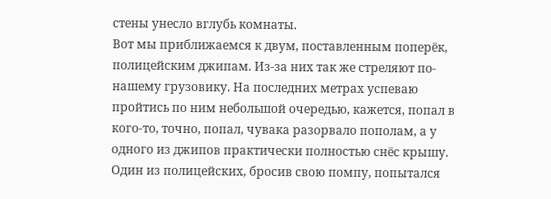стены унесло вглубь комнаты.
Вот мы приближаемся к двум, поставленным поперёк, полицейским джипам. Из-за них так же стреляют по-нашему грузовику. На последних метрах успеваю пройтись по ним небольшой очередью, кажется, попал в кого-то, точно, попал, чувака разорвало пополам, а у одного из джипов практически полностью снёс крышу.
Один из полицейских, бросив свою помпу, попытался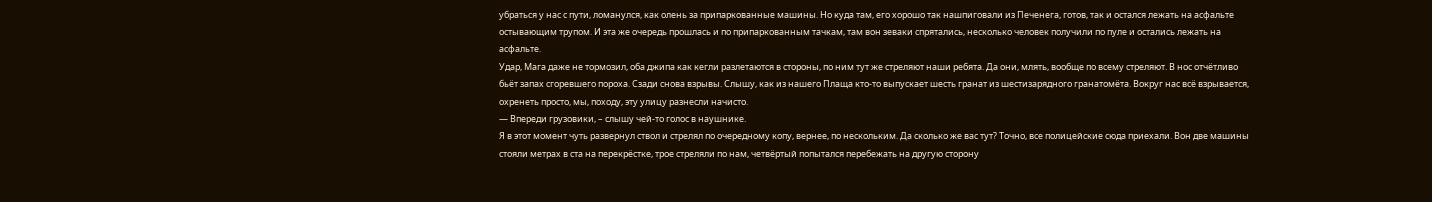убраться у нас с пути, ломанулся, как олень за припаркованные машины. Но куда там, его хорошо так нашпиговали из Печенега, готов, так и остался лежать на асфальте остывающим трупом. И эта же очередь прошлась и по припаркованным тачкам, там вон зеваки спрятались, несколько человек получили по пуле и остались лежать на асфальте.
Удар, Мага даже не тормозил, оба джипа как кегли разлетаются в стороны, по ним тут же стреляют наши ребята. Да они, млять, вообще по всему стреляют. В нос отчётливо бьёт запах сгоревшего пороха. Сзади снова взрывы. Слышу, как из нашего Плаща кто-то выпускает шесть гранат из шестизарядного гранатомёта. Вокруг нас всё взрывается, охренеть просто, мы, походу, эту улицу разнесли начисто.
— Впереди грузовики, – слышу чей-то голос в наушнике.
Я в этот момент чуть развернул ствол и стрелял по очередному копу, вернее, по нескольким. Да сколько же вас тут? Точно, все полицейские сюда приехали. Вон две машины стояли метрах в ста на перекрёстке, трое стреляли по нам, четвёртый попытался перебежать на другую сторону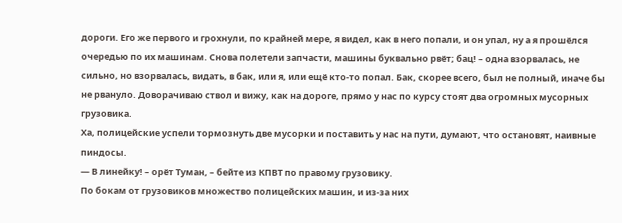дороги. Его же первого и грохнули, по крайней мере, я видел, как в него попали, и он упал, ну а я прошёлся очередью по их машинам. Снова полетели запчасти, машины буквально рвёт; бац! – одна взорвалась, не сильно, но взорвалась, видать, в бак, или я, или ещё кто-то попал. Бак, скорее всего, был не полный, иначе бы не рвануло. Доворачиваю ствол и вижу, как на дороге, прямо у нас по курсу стоят два огромных мусорных грузовика.
Ха, полицейские успели тормознуть две мусорки и поставить у нас на пути, думают, что остановят, наивные пиндосы.
— В линейку! – орёт Туман, – бейте из КПВТ по правому грузовику.
По бокам от грузовиков множество полицейских машин, и из-за них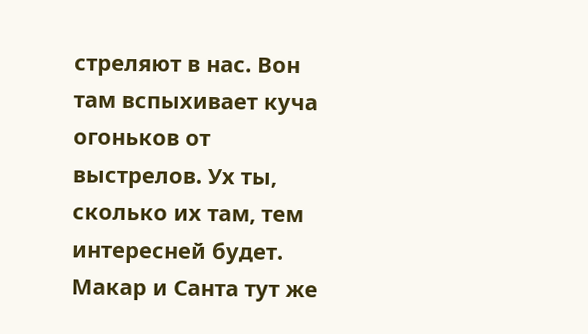стреляют в нас. Вон там вспыхивает куча огоньков от выстрелов. Ух ты, сколько их там, тем интересней будет.
Макар и Санта тут же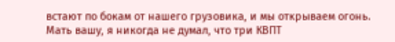встают по бокам от нашего грузовика, и мы открываем огонь. Мать вашу, я никогда не думал, что три КВПТ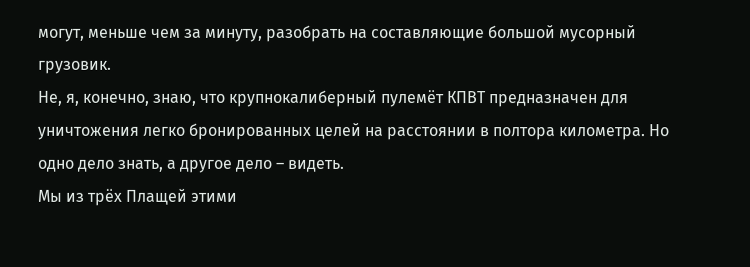могут, меньше чем за минуту, разобрать на составляющие большой мусорный грузовик.
Не, я, конечно, знаю, что крупнокалиберный пулемёт КПВТ предназначен для уничтожения легко бронированных целей на расстоянии в полтора километра. Но одно дело знать, а другое дело – видеть.
Мы из трёх Плащей этими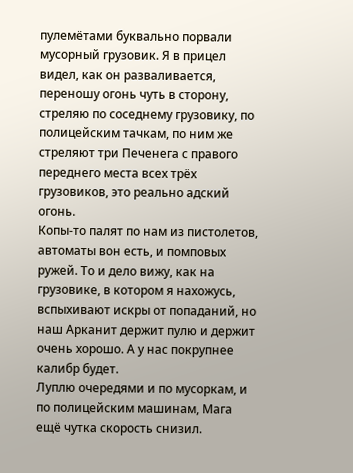пулемётами буквально порвали мусорный грузовик. Я в прицел видел, как он разваливается, переношу огонь чуть в сторону, стреляю по соседнему грузовику, по полицейским тачкам, по ним же стреляют три Печенега с правого переднего места всех трёх грузовиков, это реально адский огонь.
Копы-то палят по нам из пистолетов, автоматы вон есть, и помповых ружей. То и дело вижу, как на грузовике, в котором я нахожусь, вспыхивают искры от попаданий, но наш Арканит держит пулю и держит очень хорошо. А у нас покрупнее калибр будет.
Луплю очередями и по мусоркам, и по полицейским машинам, Мага ещё чутка скорость снизил.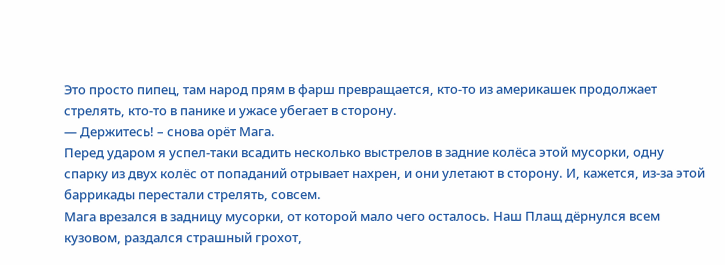Это просто пипец, там народ прям в фарш превращается, кто-то из америкашек продолжает стрелять, кто-то в панике и ужасе убегает в сторону.
— Держитесь! – снова орёт Мага.
Перед ударом я успел-таки всадить несколько выстрелов в задние колёса этой мусорки, одну спарку из двух колёс от попаданий отрывает нахрен, и они улетают в сторону. И, кажется, из-за этой баррикады перестали стрелять, совсем.
Мага врезался в задницу мусорки, от которой мало чего осталось. Наш Плащ дёрнулся всем кузовом, раздался страшный грохот,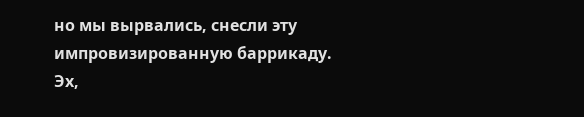но мы вырвались, снесли эту импровизированную баррикаду.
Эх,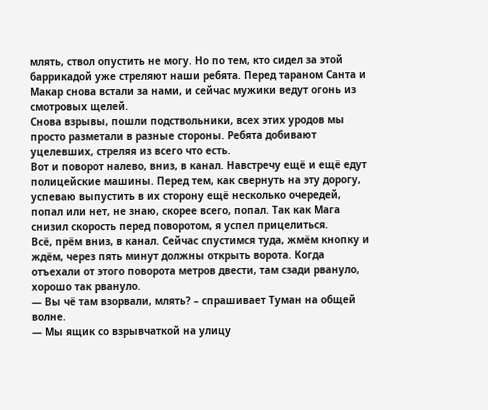млять, ствол опустить не могу. Но по тем, кто сидел за этой баррикадой уже стреляют наши ребята. Перед тараном Санта и Макар снова встали за нами, и сейчас мужики ведут огонь из смотровых щелей.
Снова взрывы, пошли подствольники, всех этих уродов мы просто разметали в разные стороны. Ребята добивают уцелевших, стреляя из всего что есть.
Вот и поворот налево, вниз, в канал. Навстречу ещё и ещё едут полицейские машины. Перед тем, как свернуть на эту дорогу, успеваю выпустить в их сторону ещё несколько очередей, попал или нет, не знаю, скорее всего, попал. Так как Мага снизил скорость перед поворотом, я успел прицелиться.
Всё, прём вниз, в канал. Сейчас спустимся туда, жмём кнопку и ждём, через пять минут должны открыть ворота. Когда отъехали от этого поворота метров двести, там сзади рвануло, хорошо так рвануло.
— Вы чё там взорвали, млять? – спрашивает Туман на общей волне.
— Мы ящик со взрывчаткой на улицу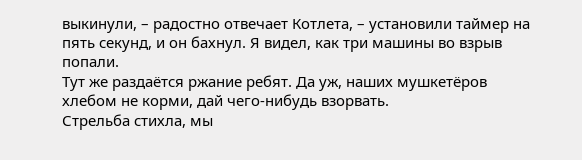выкинули, – радостно отвечает Котлета, – установили таймер на пять секунд, и он бахнул. Я видел, как три машины во взрыв попали.
Тут же раздаётся ржание ребят. Да уж, наших мушкетёров хлебом не корми, дай чего-нибудь взорвать.
Стрельба стихла, мы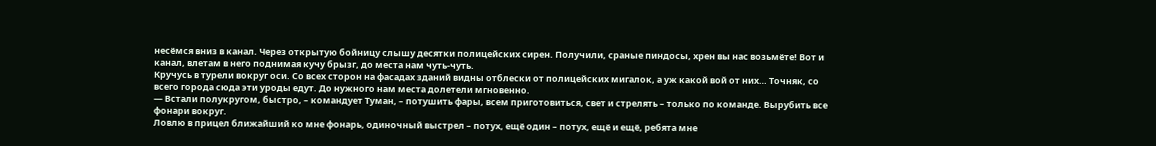несёмся вниз в канал. Через открытую бойницу слышу десятки полицейских сирен. Получили, сраные пиндосы, хрен вы нас возьмёте! Вот и канал, влетам в него поднимая кучу брызг, до места нам чуть-чуть.
Кручусь в турели вокруг оси. Со всех сторон на фасадах зданий видны отблески от полицейских мигалок, а уж какой вой от них… Точняк, со всего города сюда эти уроды едут. До нужного нам места долетели мгновенно.
— Встали полукругом, быстро, – командует Туман, – потушить фары, всем приготовиться, свет и стрелять – только по команде. Вырубить все фонари вокруг.
Ловлю в прицел ближайший ко мне фонарь, одиночный выстрел – потух, ещё один – потух, ещё и ещё, ребята мне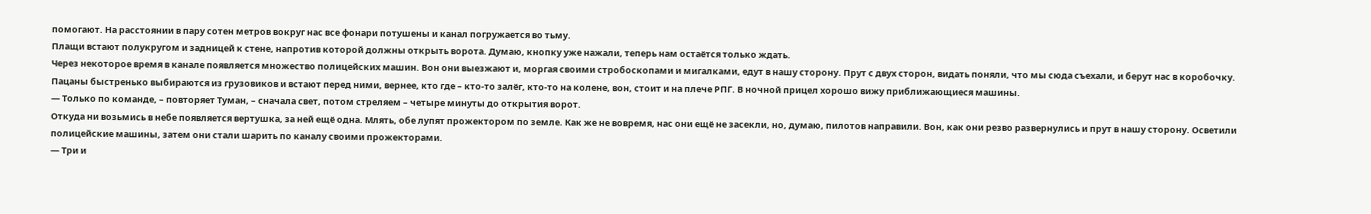помогают. На расстоянии в пару сотен метров вокруг нас все фонари потушены и канал погружается во тьму.
Плащи встают полукругом и задницей к стене, напротив которой должны открыть ворота. Думаю, кнопку уже нажали, теперь нам остаётся только ждать.
Через некоторое время в канале появляется множество полицейских машин. Вон они выезжают и, моргая своими стробоскопами и мигалками, едут в нашу сторону. Прут с двух сторон, видать поняли, что мы сюда съехали, и берут нас в коробочку.
Пацаны быстренько выбираются из грузовиков и встают перед ними, вернее, кто где – кто-то залёг, кто-то на колене, вон, стоит и на плече РПГ. В ночной прицел хорошо вижу приближающиеся машины.
— Только по команде, – повторяет Туман, – сначала свет, потом стреляем – четыре минуты до открытия ворот.
Откуда ни возьмись в небе появляется вертушка, за ней ещё одна. Млять, обе лупят прожектором по земле. Как же не вовремя, нас они ещё не засекли, но, думаю, пилотов направили. Вон, как они резво развернулись и прут в нашу сторону. Осветили полицейские машины, затем они стали шарить по каналу своими прожекторами.
— Три и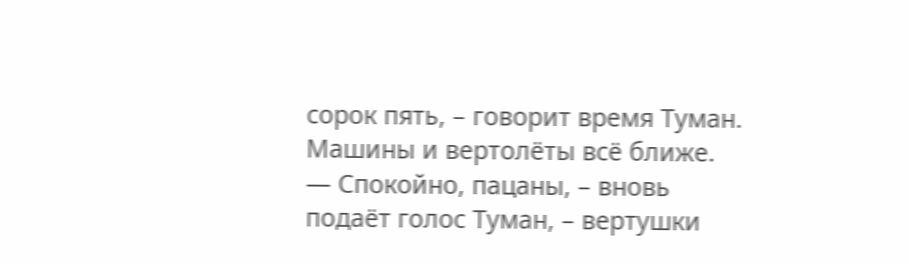сорок пять, – говорит время Туман.
Машины и вертолёты всё ближе.
— Спокойно, пацаны, – вновь подаёт голос Туман, – вертушки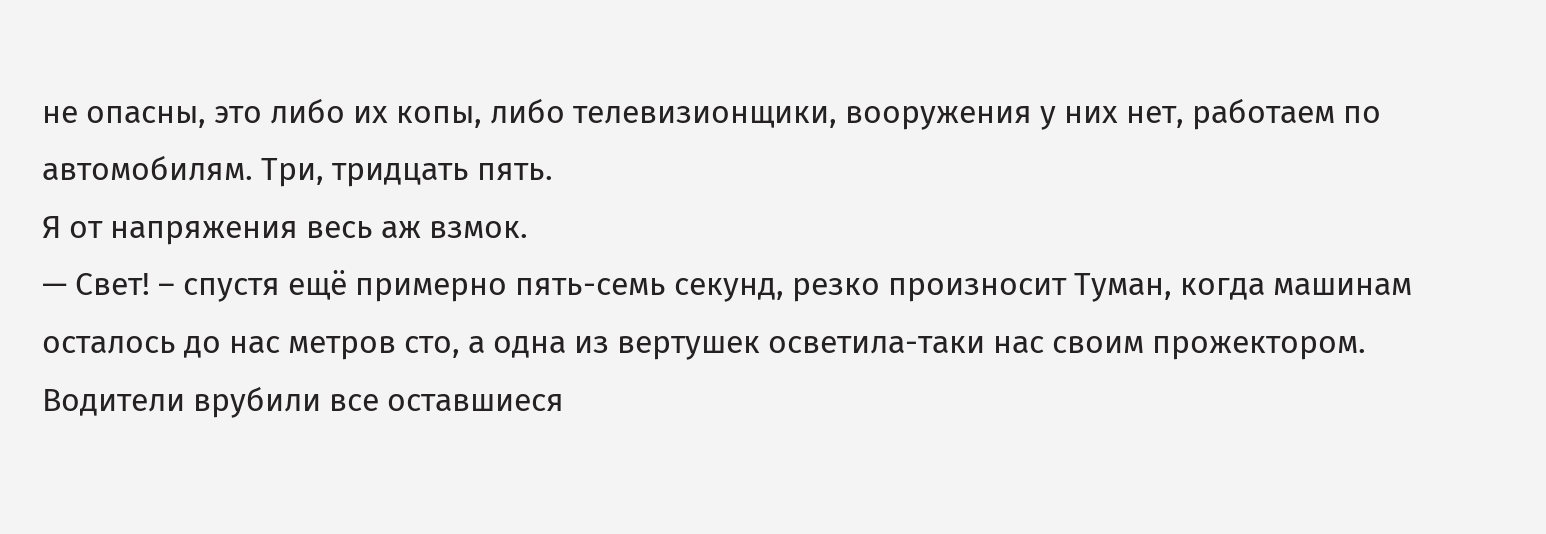не опасны, это либо их копы, либо телевизионщики, вооружения у них нет, работаем по автомобилям. Три, тридцать пять.
Я от напряжения весь аж взмок.
— Свет! – спустя ещё примерно пять-семь секунд, резко произносит Туман, когда машинам осталось до нас метров сто, а одна из вертушек осветила-таки нас своим прожектором.
Водители врубили все оставшиеся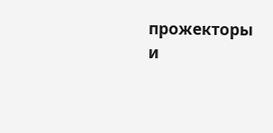прожекторы и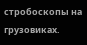стробоскопы на грузовиках.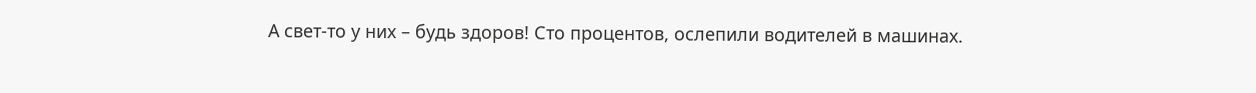А свет-то у них – будь здоров! Сто процентов, ослепили водителей в машинах.